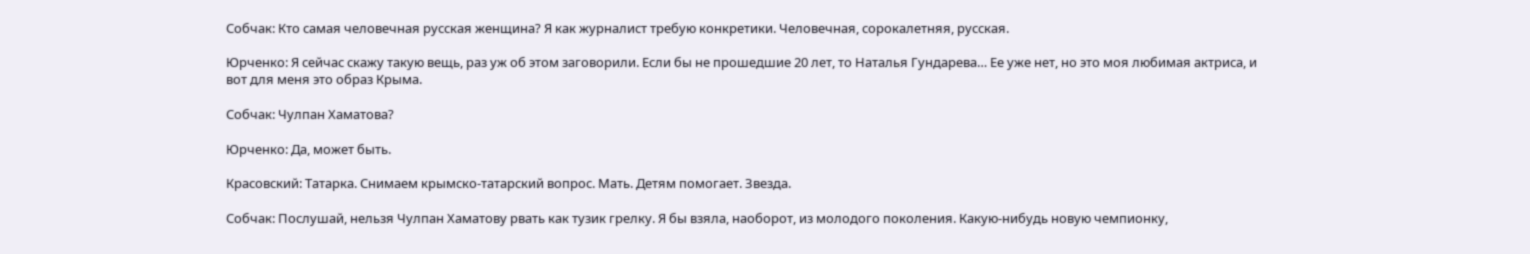Собчак: Кто самая человечная русская женщина? Я как журналист требую конкретики. Человечная, сорокалетняя, русская.

Юрченко: Я сейчас скажу такую вещь, раз уж об этом заговорили. Если бы не прошедшие 20 лет, то Наталья Гундарева… Ее уже нет, но это моя любимая актриса, и вот для меня это образ Крыма.

Собчак: Чулпан Хаматова?

Юрченко: Да, может быть.

Красовский: Татарка. Снимаем крымско-татарский вопрос. Мать. Детям помогает. Звезда.

Собчак: Послушай, нельзя Чулпан Хаматову рвать как тузик грелку. Я бы взяла, наоборот, из молодого поколения. Какую-нибудь новую чемпионку,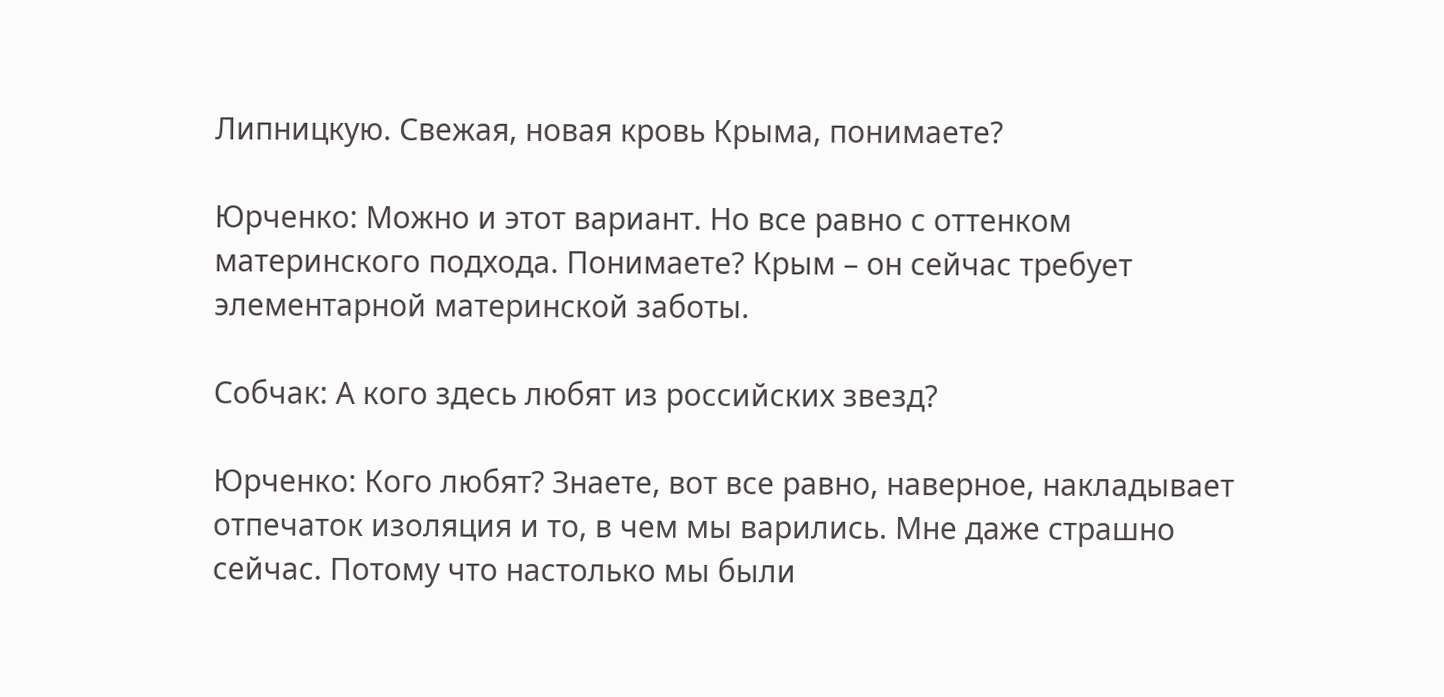Липницкую. Свежая, новая кровь Крыма, понимаете?

Юрченко: Можно и этот вариант. Но все равно с оттенком материнского подхода. Понимаете? Крым – он сейчас требует элементарной материнской заботы.

Собчак: А кого здесь любят из российских звезд?

Юрченко: Кого любят? Знаете, вот все равно, наверное, накладывает отпечаток изоляция и то, в чем мы варились. Мне даже страшно сейчас. Потому что настолько мы были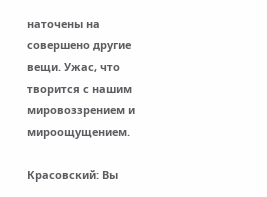наточены на совершено другие вещи. Ужас, что творится с нашим мировоззрением и мироощущением.

Красовский: Вы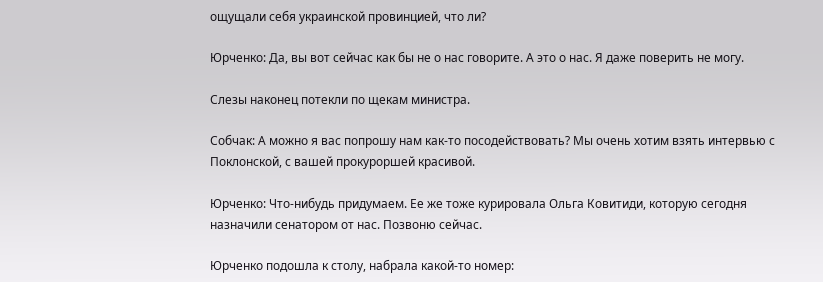ощущали себя украинской провинцией, что ли?

Юрченко: Да, вы вот сейчас как бы не о нас говорите. А это о нас. Я даже поверить не могу.

Слезы наконец потекли по щекам министра.

Собчак: А можно я вас попрошу нам как-то посодействовать? Мы очень хотим взять интервью с Поклонской, с вашей прокуроршей красивой.

Юрченко: Что-нибудь придумаем. Ее же тоже курировала Ольга Ковитиди, которую сегодня назначили сенатором от нас. Позвоню сейчас.

Юрченко подошла к столу, набрала какой-то номер: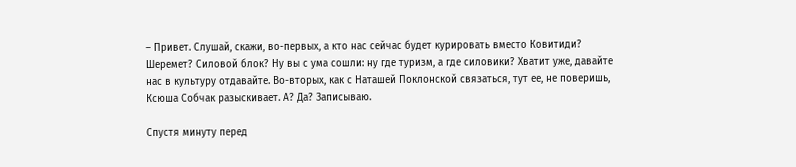– Привет. Слушай, скажи, во-первых, а кто нас сейчас будет курировать вместо Ковитиди? Шеремет? Силовой блок? Ну вы с ума сошли: ну где туризм, а где силовики? Хватит уже, давайте нас в культуру отдавайте. Во-вторых, как с Наташей Поклонской связаться, тут ее, не поверишь, Ксюша Собчак разыскивает. А? Да? Записываю.

Спустя минуту перед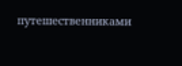путешественниками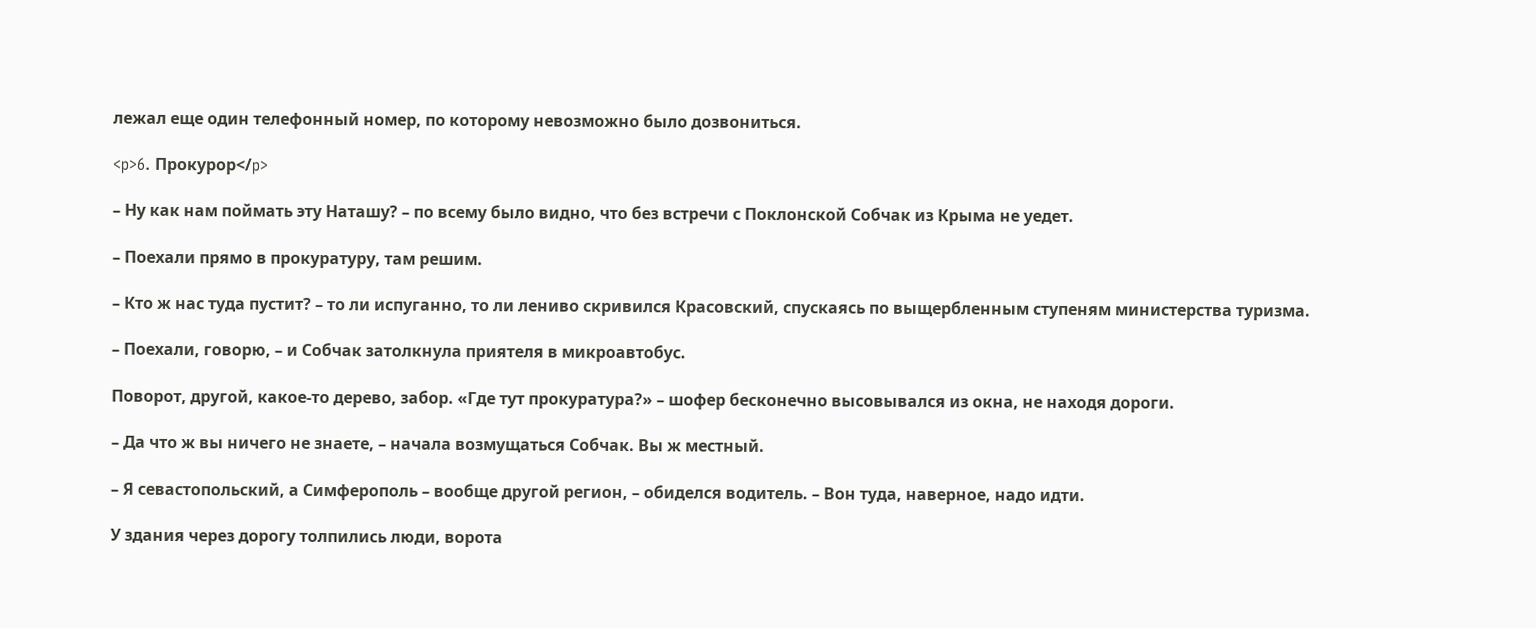лежал еще один телефонный номер, по которому невозможно было дозвониться.

<p>6. Прокурор</p>

– Ну как нам поймать эту Наташу? – по всему было видно, что без встречи с Поклонской Собчак из Крыма не уедет.

– Поехали прямо в прокуратуру, там решим.

– Кто ж нас туда пустит? – то ли испуганно, то ли лениво скривился Красовский, спускаясь по выщербленным ступеням министерства туризма.

– Поехали, говорю, – и Собчак затолкнула приятеля в микроавтобус.

Поворот, другой, какое-то дерево, забор. «Где тут прокуратура?» – шофер бесконечно высовывался из окна, не находя дороги.

– Да что ж вы ничего не знаете, – начала возмущаться Собчак. Вы ж местный.

– Я севастопольский, а Симферополь – вообще другой регион, – обиделся водитель. – Вон туда, наверное, надо идти.

У здания через дорогу толпились люди, ворота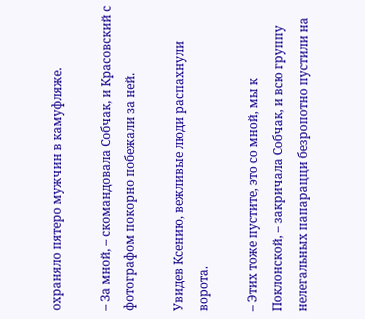охраняло пятеро мужчин в камуфляже.

– За мной, – скомандовала Собчак, и Красовский с фотографом покорно побежали за ней.

Увидев Ксению, вежливые люди распахнули ворота.

– Этих тоже пустите, это со мной, мы к Поклонской, – закричала Собчак, и всю группу нелегальных папарацци безропотно пустили на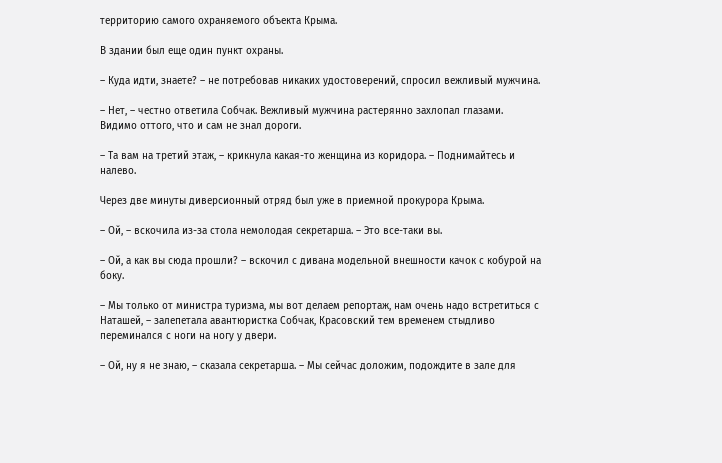территорию самого охраняемого объекта Крыма.

В здании был еще один пункт охраны.

– Куда идти, знаете? – не потребовав никаких удостоверений, спросил вежливый мужчина.

– Нет, – честно ответила Собчак. Вежливый мужчина растерянно захлопал глазами. Видимо оттого, что и сам не знал дороги.

– Та вам на третий этаж, – крикнула какая-то женщина из коридора. – Поднимайтесь и налево.

Через две минуты диверсионный отряд был уже в приемной прокурора Крыма.

– Ой, – вскочила из-за стола немолодая секретарша. – Это все-таки вы.

– Ой, а как вы сюда прошли? – вскочил с дивана модельной внешности качок с кобурой на боку.

– Мы только от министра туризма, мы вот делаем репортаж, нам очень надо встретиться с Наташей, – залепетала авантюристка Собчак, Красовский тем временем стыдливо переминался с ноги на ногу у двери.

– Ой, ну я не знаю, – сказала секретарша. – Мы сейчас доложим, подождите в зале для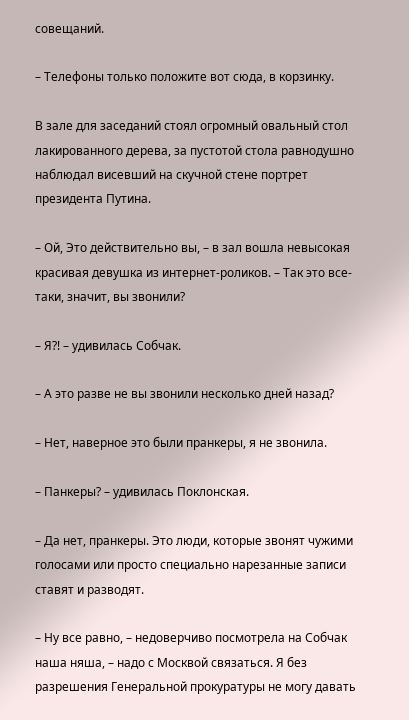совещаний.

– Телефоны только положите вот сюда, в корзинку.

В зале для заседаний стоял огромный овальный стол лакированного дерева, за пустотой стола равнодушно наблюдал висевший на скучной стене портрет президента Путина.

– Ой, Это действительно вы, – в зал вошла невысокая красивая девушка из интернет-роликов. – Так это все-таки, значит, вы звонили?

– Я?! – удивилась Собчак.

– А это разве не вы звонили несколько дней назад?

– Нет, наверное это были пранкеры, я не звонила.

– Панкеры? – удивилась Поклонская.

– Да нет, пранкеры. Это люди, которые звонят чужими голосами или просто специально нарезанные записи ставят и разводят.

– Ну все равно, – недоверчиво посмотрела на Собчак наша няша, – надо с Москвой связаться. Я без разрешения Генеральной прокуратуры не могу давать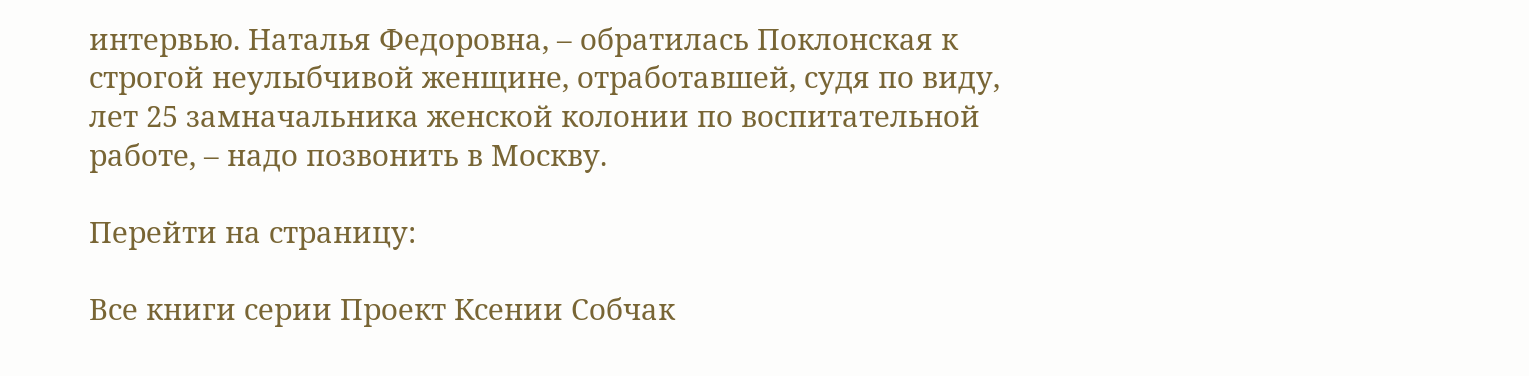интервью. Наталья Федоровна, – обратилась Поклонская к строгой неулыбчивой женщине, отработавшей, судя по виду, лет 25 замначальника женской колонии по воспитательной работе, – надо позвонить в Москву.

Перейти на страницу:

Все книги серии Проект Ксении Собчак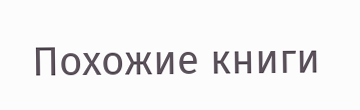Похожие книги